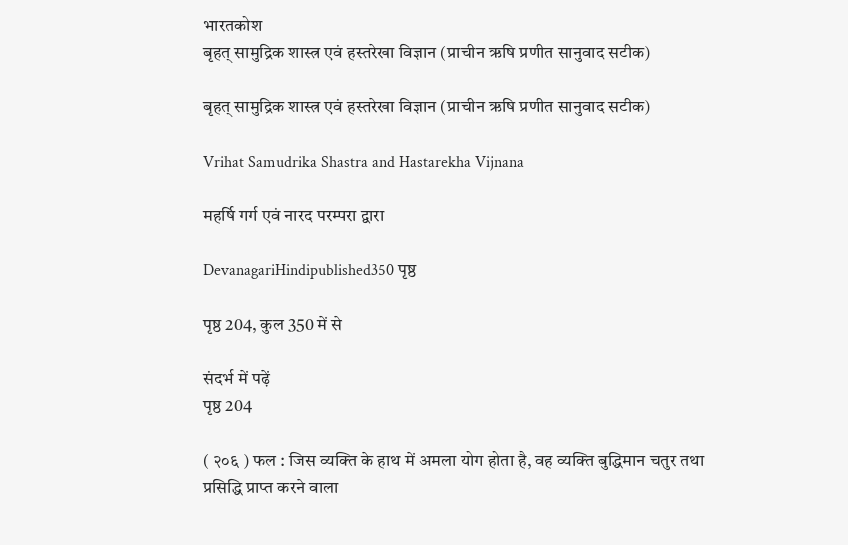भारतकोश
बृहत् सामुद्रिक शास्त्र एवं हस्तरेखा विज्ञान (प्राचीन ऋषि प्रणीत सानुवाद सटीक)

बृहत् सामुद्रिक शास्त्र एवं हस्तरेखा विज्ञान (प्राचीन ऋषि प्रणीत सानुवाद सटीक)

Vrihat Samudrika Shastra and Hastarekha Vijnana

महर्षि गर्ग एवं नारद परम्परा द्वारा

DevanagariHindipublished350 पृष्ठ

पृष्ठ 204, कुल 350 में से

संदर्भ में पढ़ें
पृष्ठ 204

( २०६ ) फल : जिस व्यक्ति के हाथ में अमला योग होता है, वह व्यक्ति बुद्धिमान चतुर तथा प्रसिद्धि प्राप्त करने वाला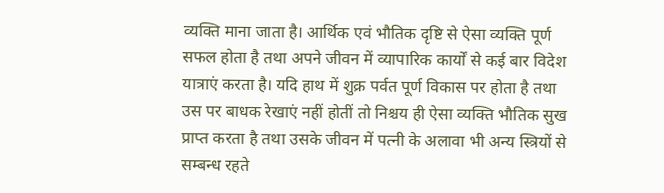व्यक्ति माना जाता है। आर्थिक एवं भौतिक दृष्टि से ऐसा व्यक्ति पूर्ण सफल होता है तथा अपने जीवन में व्यापारिक कार्यों से कई बार विदेश यात्राएं करता है। यदि हाथ में शुक्र पर्वत पूर्ण विकास पर होता है तथा उस पर बाधक रेखाएं नहीं होतीं तो निश्चय ही ऐसा व्यक्ति भौतिक सुख प्राप्त करता है तथा उसके जीवन में पत्नी के अलावा भी अन्य स्त्रियों से सम्बन्ध रहते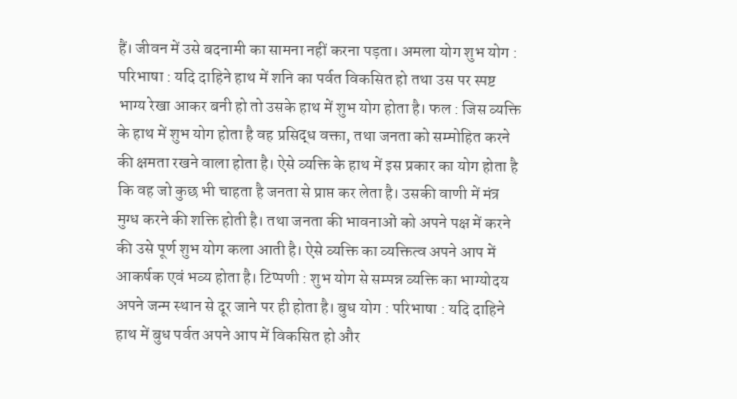हैं। जीवन में उसे बदनामी का सामना नहीं करना पड़ता। अमला योग शुभ योग : परिभाषा : यदि दाहिने हाथ में शनि का पर्वत विकसित हो तथा उस पर स्पष्ट भाग्य रेखा आकर बनी हो तो उसके हाथ में शुभ योग होता है। फल : जिस व्यक्ति के हाथ में शुभ योग होता है वह प्रसिद्ध वक्ता, तथा जनता को सम्मोहित करने की क्षमता रखने वाला होता है। ऐसे व्यक्ति के हाथ में इस प्रकार का योग होता है कि वह जो कुछ भी चाहता है जनता से प्राप्त कर लेता है। उसकी वाणी में मंत्र मुग्ध करने की शक्ति होती है। तथा जनता की भावनाओं को अपने पक्ष में करने की उसे पूर्ण शुभ योग कला आती है। ऐसे व्यक्ति का व्यक्तित्व अपने आप में आकर्षक एवं भव्य होता है। टिप्पणी : शुभ योग से सम्पन्न व्यक्ति का भाग्योदय अपने जन्म स्थान से दूर जाने पर ही होता है। बुध योग : परिभाषा : यदि दाहिने हाथ में बुध पर्वत अपने आप में विकसित हो और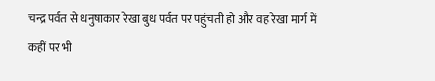चन्द्र पर्वत से धनुषाकार रेखा बुध पर्वत पर पहुंचती हो और वह रेखा मार्ग में कहीं पर भी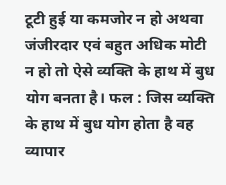टूटी हुई या कमजोर न हो अथवा जंजीरदार एवं बहुत अधिक मोटी न हो तो ऐसे व्यक्ति के हाथ में बुध योग बनता है। फल : जिस व्यक्ति के हाथ में बुध योग होता है वह व्यापार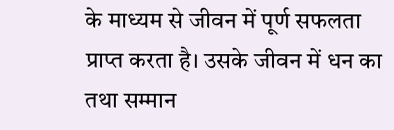के माध्यम से जीवन में पूर्ण सफलता प्राप्त करता है। उसके जीवन में धन का तथा सम्मान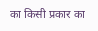का किसी प्रकार का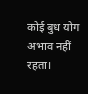कोई बुध योग अभाव नहीं रहता।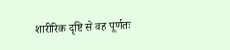शारीरिक दृष्टि से वह पूर्णतः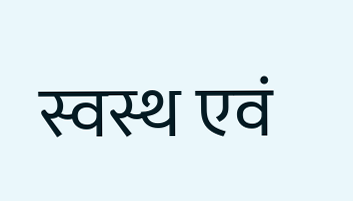स्वस्थ एवं